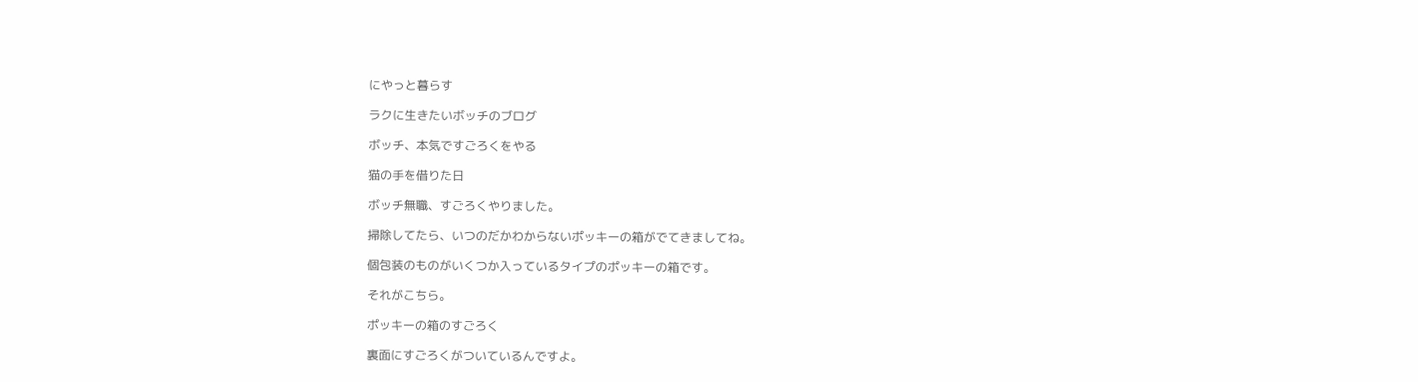にやっと暮らす

ラクに生きたいボッチのブログ

ボッチ、本気ですごろくをやる

猫の手を借りた日

ボッチ無職、すごろくやりました。

掃除してたら、いつのだかわからないポッキーの箱がでてきましてね。

個包装のものがいくつか入っているタイプのポッキーの箱です。

それがこちら。

ポッキーの箱のすごろく

裏面にすごろくがついているんですよ。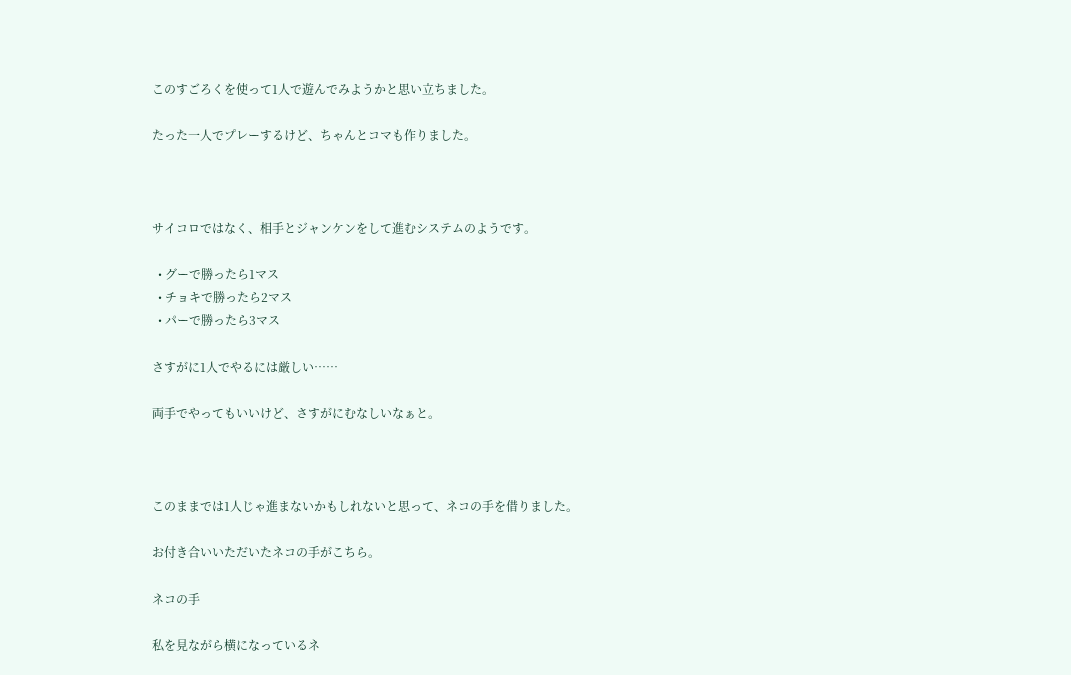このすごろくを使って1人で遊んでみようかと思い立ちました。

たった一人でプレーするけど、ちゃんとコマも作りました。



サイコロではなく、相手とジャンケンをして進むシステムのようです。

  • グーで勝ったら1マス
  • チョキで勝ったら2マス
  • パーで勝ったら3マス

さすがに1人でやるには厳しい……

両手でやってもいいけど、さすがにむなしいなぁと。



このままでは1人じゃ進まないかもしれないと思って、ネコの手を借りました。

お付き合いいただいたネコの手がこちら。

ネコの手

私を見ながら横になっているネ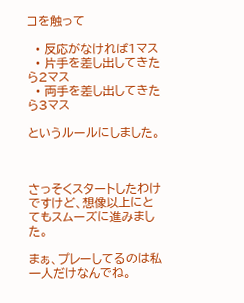コを触って

  • 反応がなければ1マス
  • 片手を差し出してきたら2マス
  • 両手を差し出してきたら3マス

というルールにしました。



さっそくスタートしたわけですけど、想像以上にとてもスムーズに進みました。

まぁ、プレーしてるのは私一人だけなんでね。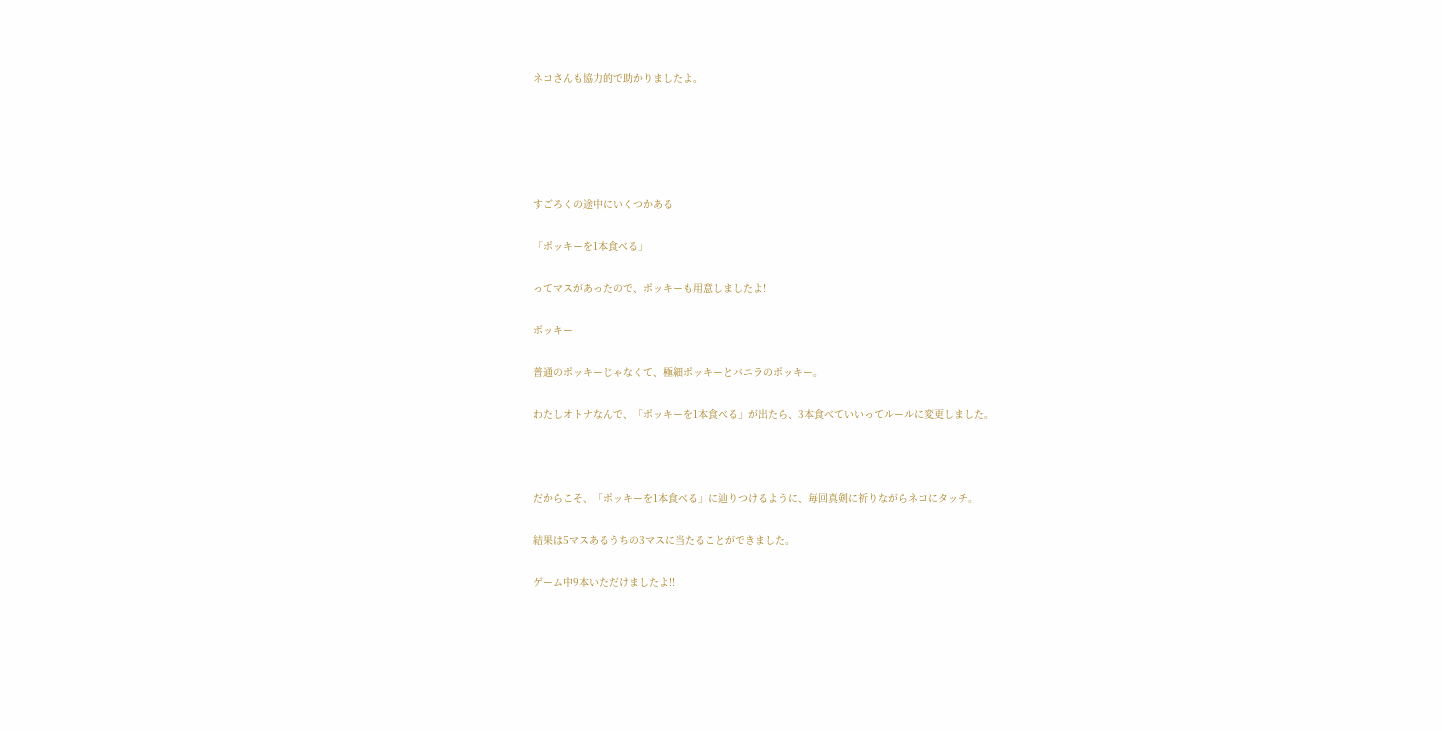ネコさんも協力的で助かりましたよ。





すごろくの途中にいくつかある

「ポッキーを1本食べる」

ってマスがあったので、ポッキーも用意しましたよ!

ポッキー

普通のポッキーじゃなくて、極細ポッキーとバニラのポッキー。

わたしオトナなんで、「ポッキーを1本食べる」が出たら、3本食べていいってルールに変更しました。



だからこそ、「ポッキーを1本食べる」に辿りつけるように、毎回真剣に祈りながらネコにタッチ。

結果は5マスあるうちの3マスに当たることができました。

ゲーム中9本いただけましたよ!!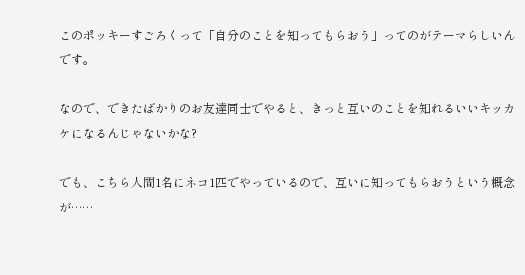このポッキーすごろくって「自分のことを知ってもらおう」ってのがテーマらしいんです。

なので、できたばかりのお友達同士でやると、きっと互いのことを知れるいいキッカケになるんじゃないかな?

でも、こちら人間1名にネコ1匹でやっているので、互いに知ってもらおうという概念が……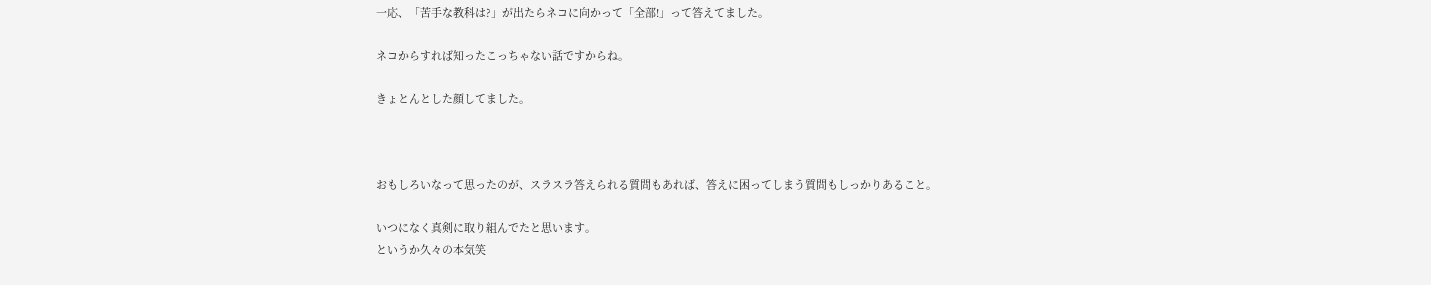一応、「苦手な教科は?」が出たらネコに向かって「全部!」って答えてました。

ネコからすれば知ったこっちゃない話ですからね。

きょとんとした顔してました。



おもしろいなって思ったのが、スラスラ答えられる質問もあれば、答えに困ってしまう質問もしっかりあること。

いつになく真剣に取り組んでたと思います。
というか久々の本気笑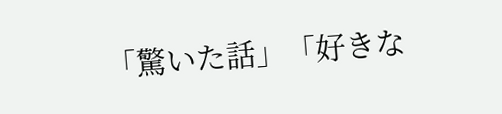「驚いた話」「好きな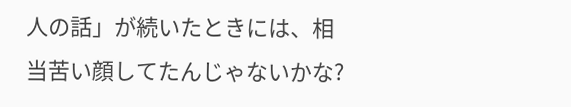人の話」が続いたときには、相当苦い顔してたんじゃないかな?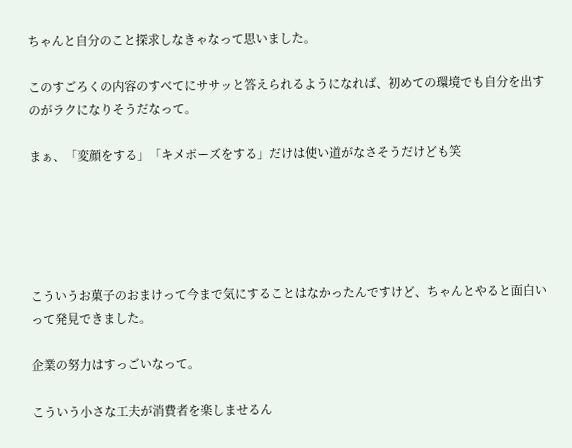ちゃんと自分のこと探求しなきゃなって思いました。

このすごろくの内容のすべてにササッと答えられるようになれば、初めての環境でも自分を出すのがラクになりそうだなって。

まぁ、「変顔をする」「キメポーズをする」だけは使い道がなさそうだけども笑





こういうお菓子のおまけって今まで気にすることはなかったんですけど、ちゃんとやると面白いって発見できました。

企業の努力はすっごいなって。

こういう小さな工夫が消費者を楽しませるん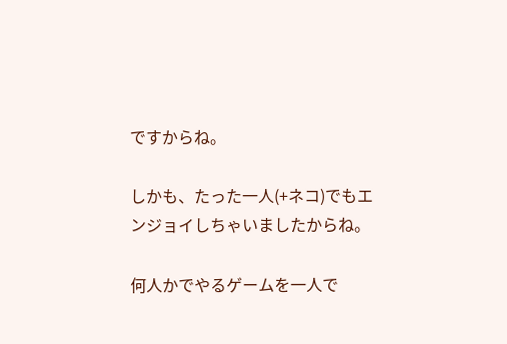ですからね。

しかも、たった一人(+ネコ)でもエンジョイしちゃいましたからね。

何人かでやるゲームを一人で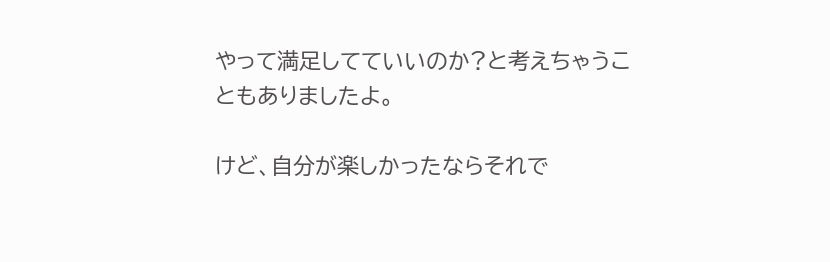やって満足してていいのか?と考えちゃうこともありましたよ。

けど、自分が楽しかったならそれで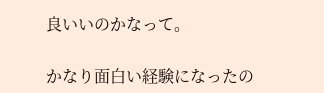良いいのかなって。

かなり面白い経験になったの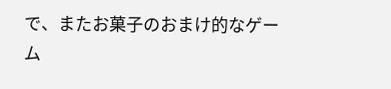で、またお菓子のおまけ的なゲーム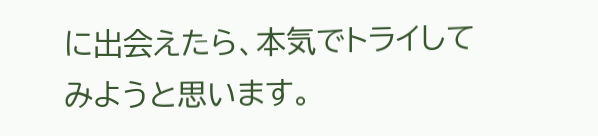に出会えたら、本気でトライしてみようと思います。